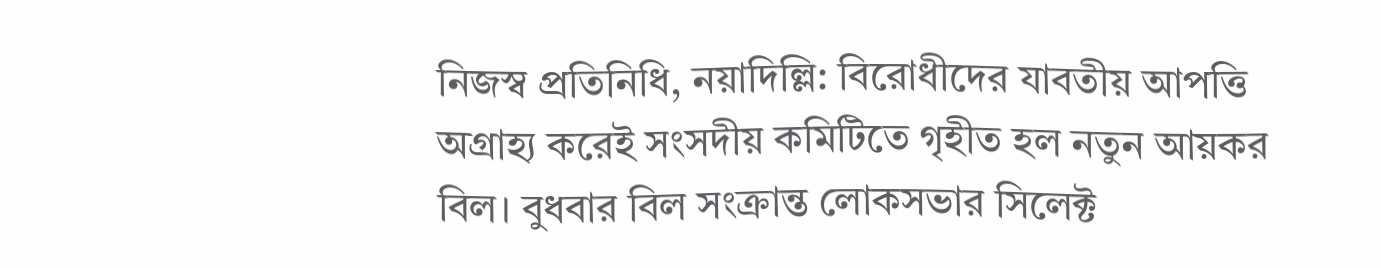নিজস্ব প্রতিনিধি, নয়াদিল্লি: বিরোধীদের যাবতীয় আপত্তি অগ্রাহ্য করেই সংসদীয় কমিটিতে গৃহীত হল নতুন আয়কর বিল। বুধবার বিল সংক্রান্ত লোকসভার সিলেক্ট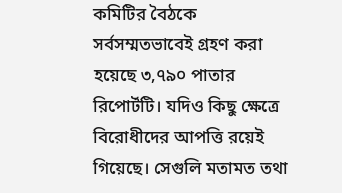কমিটির বৈঠকে সর্বসম্মতভাবেই গ্রহণ করা হয়েছে ৩,৭৯০ পাতার রিপোর্টটি। যদিও কিছু ক্ষেত্রে বিরোধীদের আপত্তি রয়েই গিয়েছে। সেগুলি মতামত তথা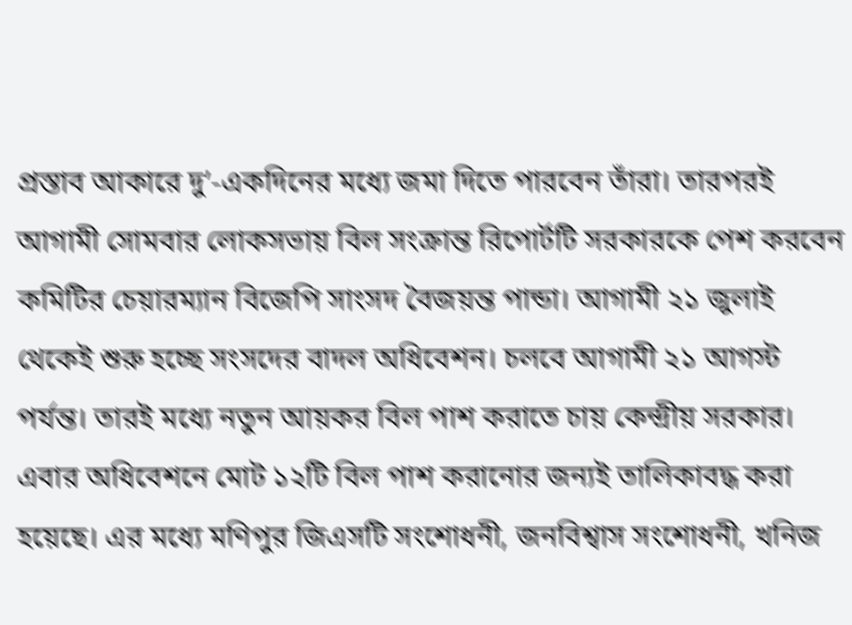প্রস্তাব আকারে দু’-একদিনের মধ্যে জমা দিতে পারবেন তাঁরা। তারপরই আগামী সোমবার লোকসভায় বিল সংক্রান্ত রিপোর্টটি সরকারকে পেশ করবেন কমিটির চেয়ারম্যান বিজেপি সাংসদ বৈজয়ন্ত পান্ডা। আগামী ২১ জুলাই থেকেই শুরু হচ্ছে সংসদের বাদল অধিবেশন। চলবে আগামী ২১ আগস্ট পর্যন্ত। তারই মধ্যে নতুন আয়কর বিল পাশ করাতে চায় কেন্দ্রীয় সরকার। এবার অধিবেশনে মোট ১২টি বিল পাশ করানোর জন্যই তালিকাবদ্ধ করা হয়েছে। এর মধ্যে মণিপুর জিএসটি সংশোধনী, জনবিশ্বাস সংশোধনী, খনিজ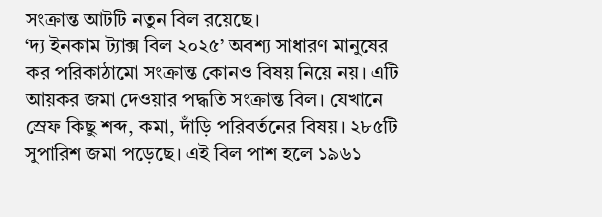সংক্রান্ত আটটি নতুন বিল রয়েছে।
‘দ্য ইনকাম ট্যাক্স বিল ২০২৫’ অবশ্য সাধারণ মানুষের কর পরিকাঠামো সংক্রান্ত কোনও বিষয় নিয়ে নয়। এটি আয়কর জমা দেওয়ার পদ্ধতি সংক্রান্ত বিল। যেখানে স্রেফ কিছু শব্দ, কমা, দাঁড়ি পরিবর্তনের বিষয়। ২৮৫টি সুপারিশ জমা পড়েছে। এই বিল পাশ হলে ১৯৬১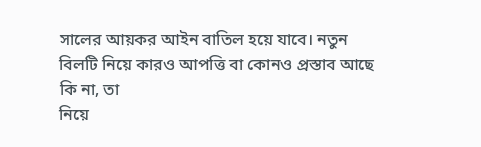সালের আয়কর আইন বাতিল হয়ে যাবে। নতুন বিলটি নিয়ে কারও আপত্তি বা কোনও প্রস্তাব আছে কি না, তা
নিয়ে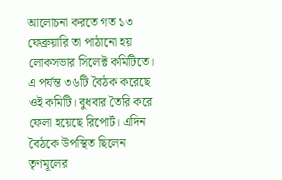আলোচনা করতে গত ১৩ ফেব্রুয়ারি তা পাঠানো হয় লোকসভার সিলেক্ট কমিটিতে। এ পর্যন্ত ৩৬টি বৈঠক করেছে ওই কমিটি। বুধবার তৈরি করে ফেলা হয়েছে রিপোর্ট। এদিন বৈঠকে উপস্থিত ছিলেন তৃণমূলের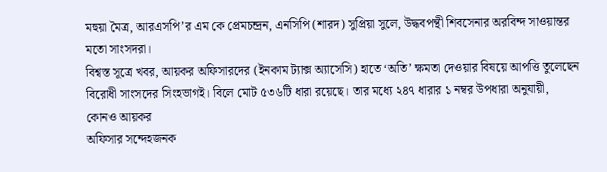মহুয়া মৈত্র, আরএসপি’র এম কে প্রেমচন্দ্রন, এনসিপি (শারদ) সুপ্রিয়া সুলে, উদ্ধবপন্থী শিবসেনার অরবিন্দ সাওয়ান্তর মতো সাংসদরা।
বিশ্বস্ত সূত্রে খবর, আয়কর অফিসারদের (ইনকাম ট্যাক্স অ্যাসেসি) হাতে ‘অতি’ ক্ষমতা দেওয়ার বিষয়ে আপত্তি তুলেছেন বিরোধী সাংসদের সিংহভাগই। বিলে মোট ৫৩৬টি ধারা রয়েছে। তার মধ্যে ২৪৭ ধারার ১ নম্বর উপধারা অনুযায়ী, কোনও আয়কর
অফিসার সন্দেহজনক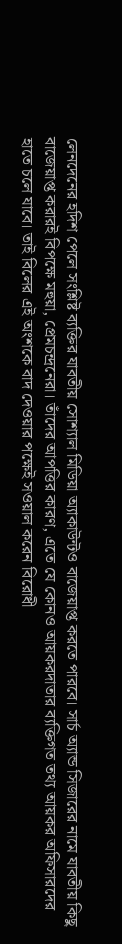লেনদেনের হদিশ পেলে সংশ্লিষ্ট ব্যক্তির যাবতীয় সোশ্যাল মিডিয়া অ্যাকাউন্টও বাজেয়াপ্ত করতে পারবে। সার্চ অ্যান্ড সিজারের নামে যাবতীয় কিছু বাজেয়াপ্ত করারই বিপক্ষে মহুয়া, প্রেমচন্দ্রনেরা। তাঁদের আপত্তির কারণ, এতে যে কোনও আয়করদাতার ব্যক্তিগত তথ্য আয়কর অফিসারদের হাতে চলে যাবে। তাই বিলের এই অংশকে বাদ দেওয়ার পক্ষেই সওয়াল করেন বিরোধী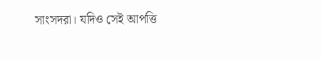সাংসদরা। যদিও সেই আপত্তি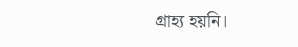গ্রাহ্য হয়নি।